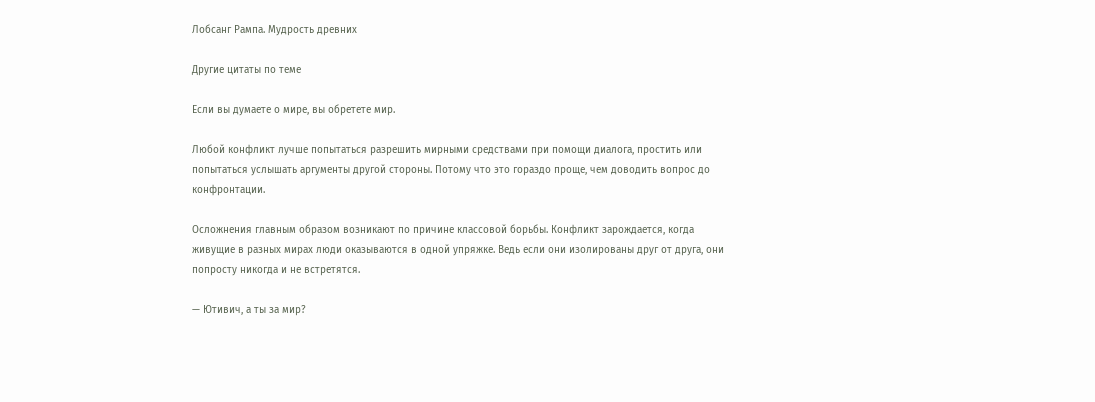Лобсанг Рампа. Мудрость древних

Другие цитаты по теме

Если вы думаете о мире, вы обретете мир.

Любой конфликт лучше попытаться разрешить мирными средствами при помощи диалога, простить или попытаться услышать аргументы другой стороны. Потому что это гораздо проще, чем доводить вопрос до конфронтации.

Осложнения главным образом возникают по причине классовой борьбы. Конфликт зарождается, когда живущие в разных мирах люди оказываются в одной упряжке. Ведь если они изолированы друг от друга, они попросту никогда и не встретятся.

— Ютивич, а ты за мир?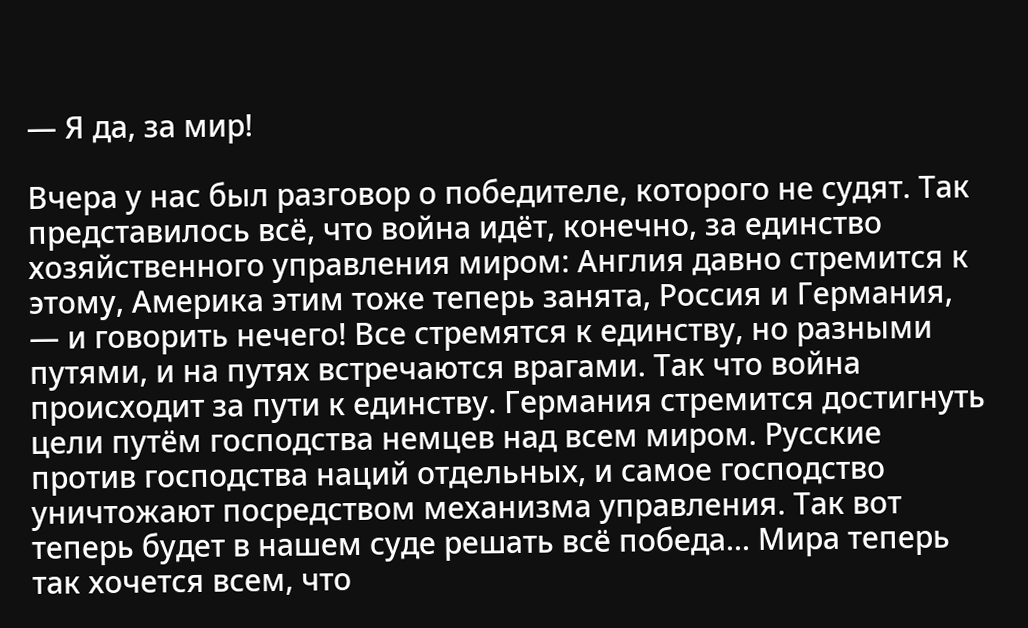— Я да, за мир!

Вчера у нас был разговор о победителе, которого не судят. Так представилось всё, что война идёт, конечно, за единство хозяйственного управления миром: Англия давно стремится к этому, Америка этим тоже теперь занята, Россия и Германия, — и говорить нечего! Все стремятся к единству, но разными путями, и на путях встречаются врагами. Так что война происходит за пути к единству. Германия стремится достигнуть цели путём господства немцев над всем миром. Русские против господства наций отдельных, и самое господство уничтожают посредством механизма управления. Так вот теперь будет в нашем суде решать всё победа... Мира теперь так хочется всем, что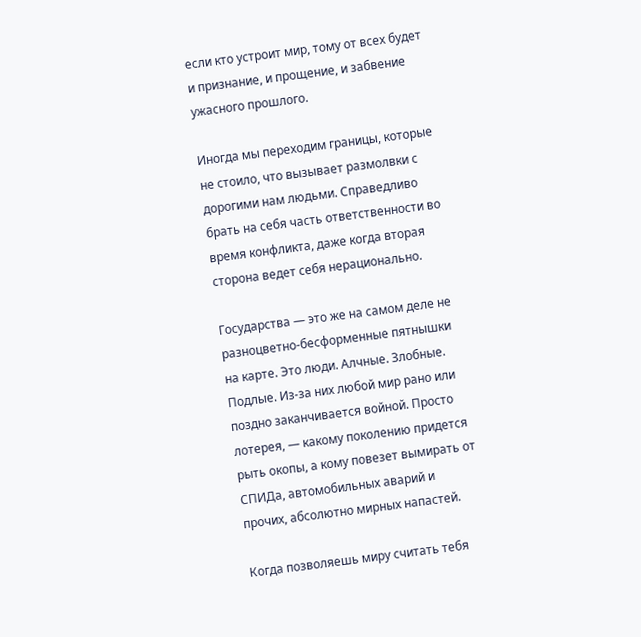если кто устроит мир, тому от всех будет и признание, и прощение, и забвение ужасного прошлого.

Иногда мы переходим границы, которые не стоило, что вызывает размолвки с дорогими нам людьми. Справедливо брать на себя часть ответственности во время конфликта, даже когда вторая сторона ведет себя нерационально.

Государства — это же на самом деле не разноцветно-бесформенные пятнышки на карте. Это люди. Алчные. Злобные. Подлые. Из-за них любой мир рано или поздно заканчивается войной. Просто лотерея, — какому поколению придется рыть окопы, а кому повезет вымирать от СПИДа, автомобильных аварий и прочих, абсолютно мирных напастей.

Когда позволяешь миру считать тебя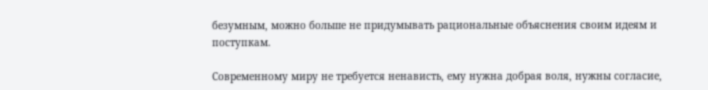безумным, можно больше не придумывать рациональные объяснения своим идеям и поступкам.

Современному миру не требуется ненависть, ему нужна добрая воля, нужны согласие,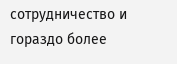сотрудничество и гораздо более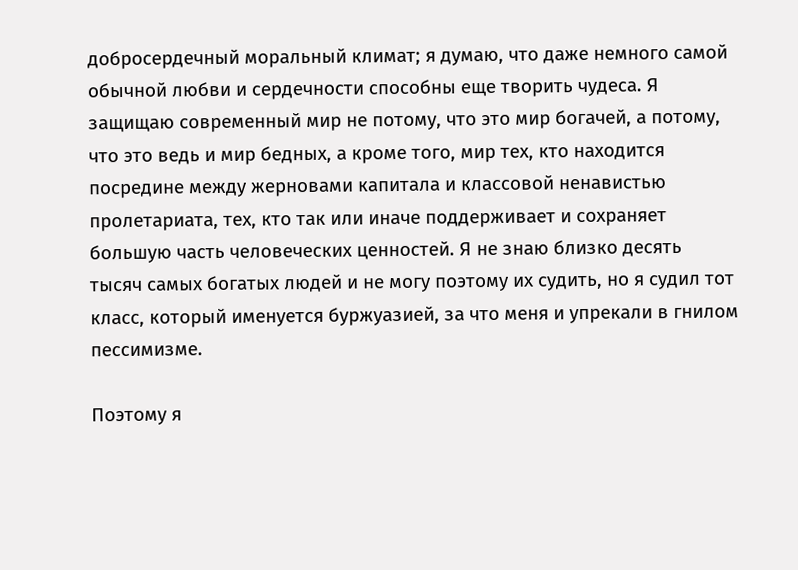добросердечный моральный климат; я думаю, что даже немного самой обычной любви и сердечности способны еще творить чудеса. Я защищаю современный мир не потому, что это мир богачей, а потому, что это ведь и мир бедных, а кроме того, мир тех, кто находится посредине между жерновами капитала и классовой ненавистью пролетариата, тех, кто так или иначе поддерживает и сохраняет большую часть человеческих ценностей. Я не знаю близко десять тысяч самых богатых людей и не могу поэтому их судить, но я судил тот класс, который именуется буржуазией, за что меня и упрекали в гнилом пессимизме.

Поэтому я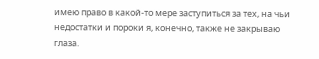имею право в какой-то мере заступиться за тех, на чьи недостатки и пороки я, конечно, также не закрываю глаза.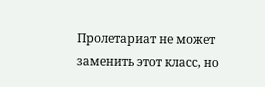Пролетариат не может заменить этот класс, но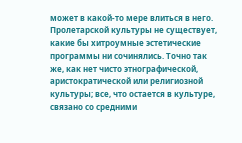может в какой-то мере влиться в него. Пролетарской культуры не существует, какие бы хитроумные эстетические программы ни сочинялись. Точно так же, как нет чисто этнографической, аристократической или религиозной культуры; все, что остается в культуре, связано со средними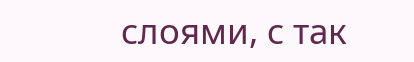слоями, с так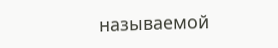называемой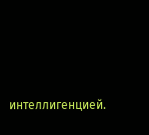интеллигенцией.